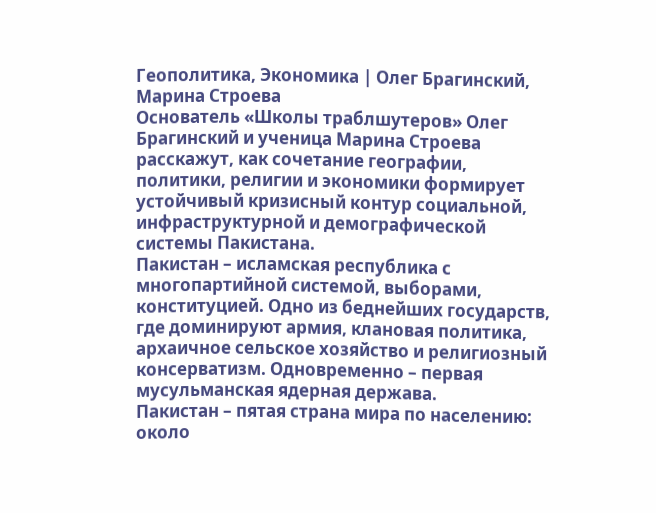Геополитика, Экономика | Олег Брагинский, Марина Строева
Основатель «Школы траблшутеров» Олег Брагинский и ученица Марина Строева расскажут, как сочетание географии, политики, религии и экономики формирует устойчивый кризисный контур социальной, инфраструктурной и демографической системы Пакистана.
Пакистан – исламская республика с многопартийной системой, выборами, конституцией. Одно из беднейших государств, где доминируют армия, клановая политика, архаичное сельское хозяйство и религиозный консерватизм. Одновременно – первая мусульманская ядерная держава.
Пакистан – пятая страна мира по населению: около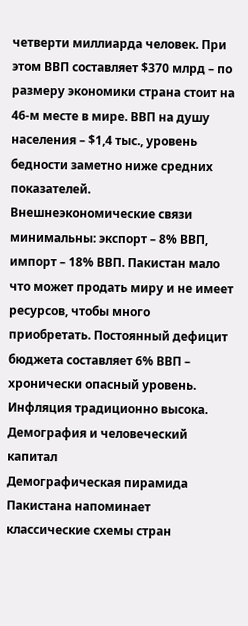четверти миллиарда человек. При этом ВВП составляет $370 млрд – по размеру экономики страна стоит на 46-м месте в мире. ВВП на душу населения – $1,4 тыс., уровень бедности заметно ниже средних показателей.
Внешнеэкономические связи минимальны: экспорт – 8% ВВП, импорт – 18% ВВП. Пакистан мало что может продать миру и не имеет ресурсов, чтобы много приобретать. Постоянный дефицит бюджета составляет 6% ВВП – хронически опасный уровень. Инфляция традиционно высока.
Демография и человеческий капитал
Демографическая пирамида Пакистана напоминает классические схемы стран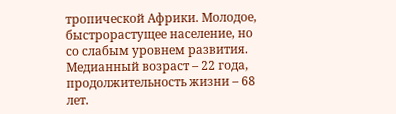тропической Африки. Молодое, быстрорастущее население, но со слабым уровнем развития. Медианный возраст – 22 года, продолжительность жизни – 68 лет.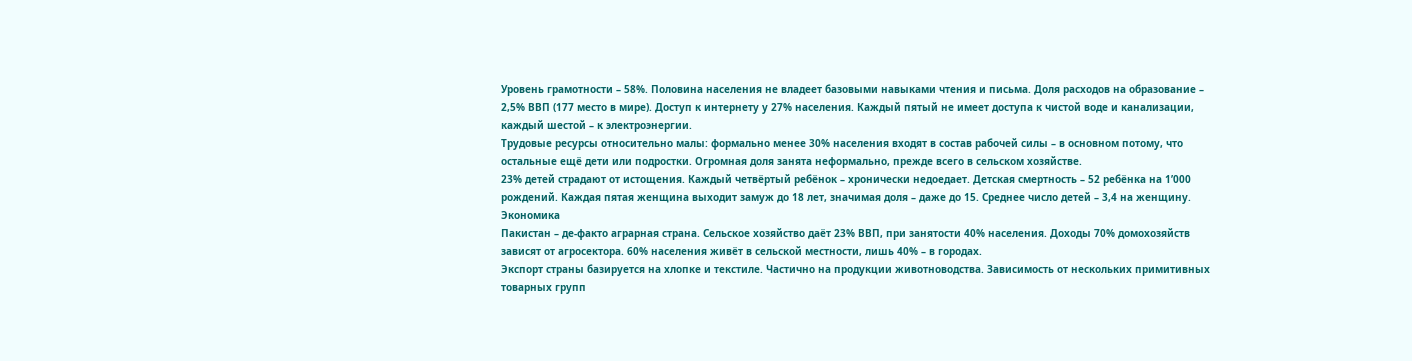Уровень грамотности – 58%. Половина населения не владеет базовыми навыками чтения и письма. Доля расходов на образование – 2,5% ВВП (177 место в мире). Доступ к интернету у 27% населения. Каждый пятый не имеет доступа к чистой воде и канализации, каждый шестой – к электроэнергии.
Трудовые ресурсы относительно малы: формально менее 30% населения входят в состав рабочей силы – в основном потому, что остальные ещё дети или подростки. Огромная доля занята неформально, прежде всего в сельском хозяйстве.
23% детей страдают от истощения. Каждый четвёртый ребёнок – хронически недоедает. Детская смертность – 52 ребёнка на 1’000 рождений. Каждая пятая женщина выходит замуж до 18 лет, значимая доля – даже до 15. Среднее число детей – 3,4 на женщину.
Экономика
Пакистан – де-факто аграрная страна. Сельское хозяйство даёт 23% ВВП, при занятости 40% населения. Доходы 70% домохозяйств зависят от агросектора. 60% населения живёт в сельской местности, лишь 40% – в городах.
Экспорт страны базируется на хлопке и текстиле. Частично на продукции животноводства. Зависимость от нескольких примитивных товарных групп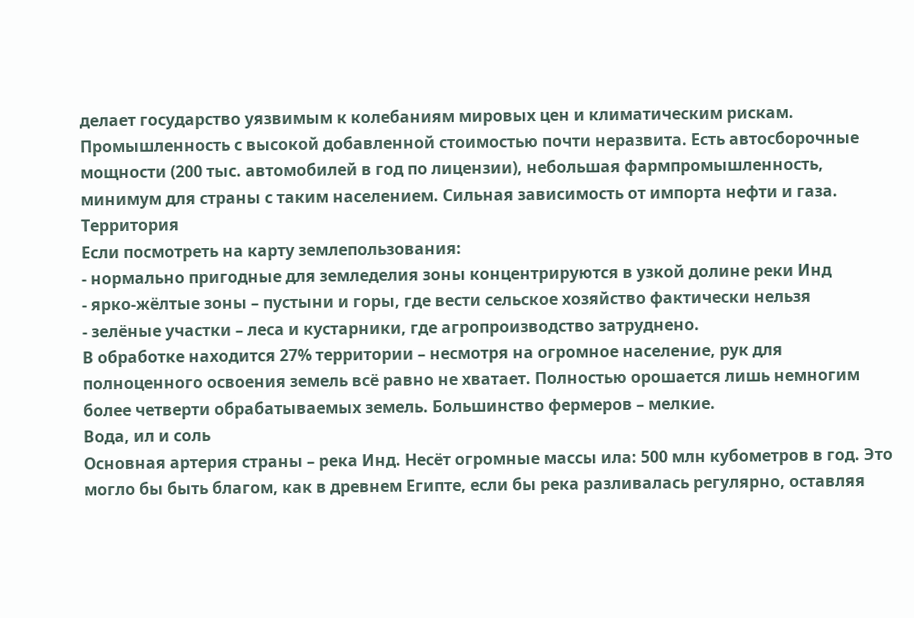делает государство уязвимым к колебаниям мировых цен и климатическим рискам.
Промышленность с высокой добавленной стоимостью почти неразвита. Есть автосборочные мощности (200 тыс. автомобилей в год по лицензии), небольшая фармпромышленность, минимум для страны с таким населением. Сильная зависимость от импорта нефти и газа.
Территория
Если посмотреть на карту землепользования:
- нормально пригодные для земледелия зоны концентрируются в узкой долине реки Инд
- ярко-жёлтые зоны – пустыни и горы, где вести сельское хозяйство фактически нельзя
- зелёные участки – леса и кустарники, где агропроизводство затруднено.
В обработке находится 27% территории – несмотря на огромное население, рук для полноценного освоения земель всё равно не хватает. Полностью орошается лишь немногим более четверти обрабатываемых земель. Большинство фермеров – мелкие.
Вода, ил и соль
Основная артерия страны – река Инд. Несёт огромные массы ила: 500 млн кубометров в год. Это могло бы быть благом, как в древнем Египте, если бы река разливалась регулярно, оставляя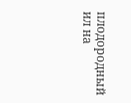плодородный ил на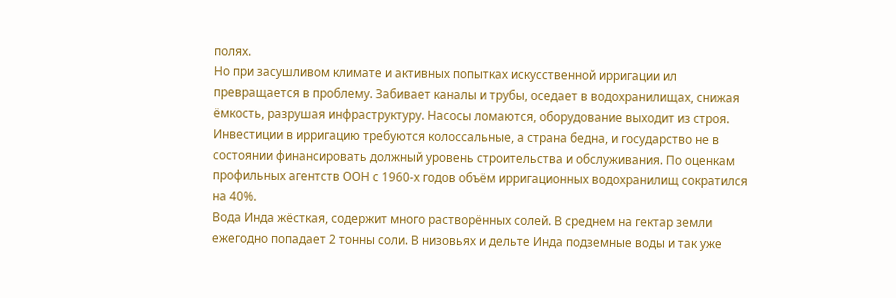полях.
Но при засушливом климате и активных попытках искусственной ирригации ил превращается в проблему. Забивает каналы и трубы, оседает в водохранилищах, снижая ёмкость, разрушая инфраструктуру. Насосы ломаются, оборудование выходит из строя.
Инвестиции в ирригацию требуются колоссальные, а страна бедна, и государство не в состоянии финансировать должный уровень строительства и обслуживания. По оценкам профильных агентств ООН с 1960-х годов объём ирригационных водохранилищ сократился на 40%.
Вода Инда жёсткая, содержит много растворённых солей. В среднем на гектар земли ежегодно попадает 2 тонны соли. В низовьях и дельте Инда подземные воды и так уже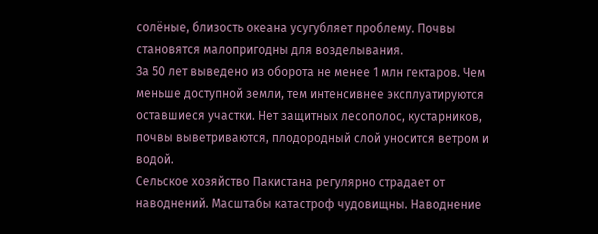солёные, близость океана усугубляет проблему. Почвы становятся малопригодны для возделывания.
За 50 лет выведено из оборота не менее 1 млн гектаров. Чем меньше доступной земли, тем интенсивнее эксплуатируются оставшиеся участки. Нет защитных лесополос, кустарников, почвы выветриваются, плодородный слой уносится ветром и водой.
Сельское хозяйство Пакистана регулярно страдает от наводнений. Масштабы катастроф чудовищны. Наводнение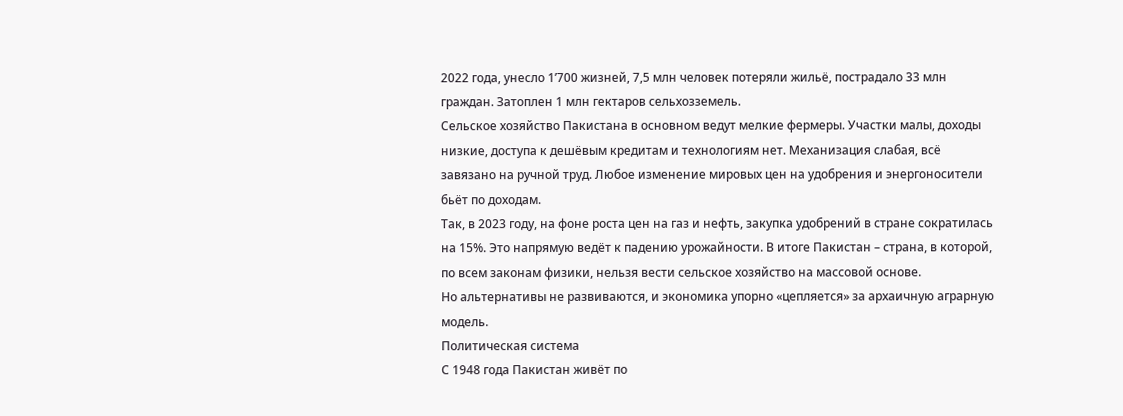2022 года, унесло 1’700 жизней, 7,5 млн человек потеряли жильё, пострадало 33 млн граждан. Затоплен 1 млн гектаров сельхозземель.
Сельское хозяйство Пакистана в основном ведут мелкие фермеры. Участки малы, доходы низкие, доступа к дешёвым кредитам и технологиям нет. Механизация слабая, всё завязано на ручной труд. Любое изменение мировых цен на удобрения и энергоносители бьёт по доходам.
Так, в 2023 году, на фоне роста цен на газ и нефть, закупка удобрений в стране сократилась на 15%. Это напрямую ведёт к падению урожайности. В итоге Пакистан – страна, в которой, по всем законам физики, нельзя вести сельское хозяйство на массовой основе.
Но альтернативы не развиваются, и экономика упорно «цепляется» за архаичную аграрную модель.
Политическая система
С 1948 года Пакистан живёт по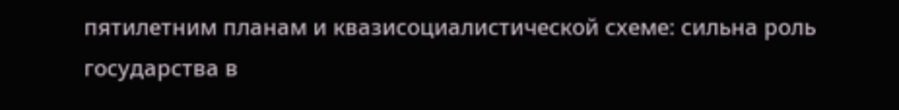пятилетним планам и квазисоциалистической схеме: сильна роль государства в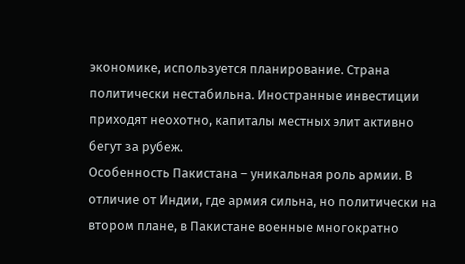экономике, используется планирование. Страна политически нестабильна. Иностранные инвестиции приходят неохотно, капиталы местных элит активно бегут за рубеж.
Особенность Пакистана – уникальная роль армии. В отличие от Индии, где армия сильна, но политически на втором плане, в Пакистане военные многократно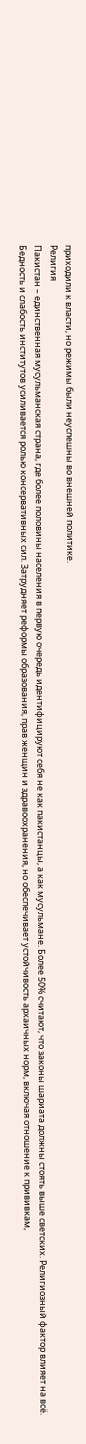приходили к власти, но режимы были неуспешны во внешней политике.
Религия
Пакистан – единственная мусульманская страна, где более половины населения в первую очередь идентифицируют себя не как пакистанцы, а как мусульмане. Более 50% считают, что законы шариата должны стоять выше светских. Религиозный фактор влияет на всё.
Бедность и слабость институтов усиливается ролью консервативных сил. Затрудняет реформы образования, прав женщин и здравоохранения, но обеспечивает устойчивость архаичных норм, включая отношение к прививкам,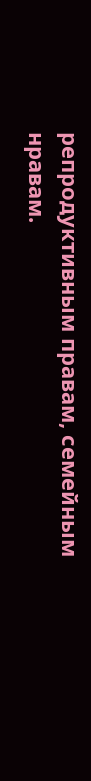репродуктивным правам, семейным нравам.